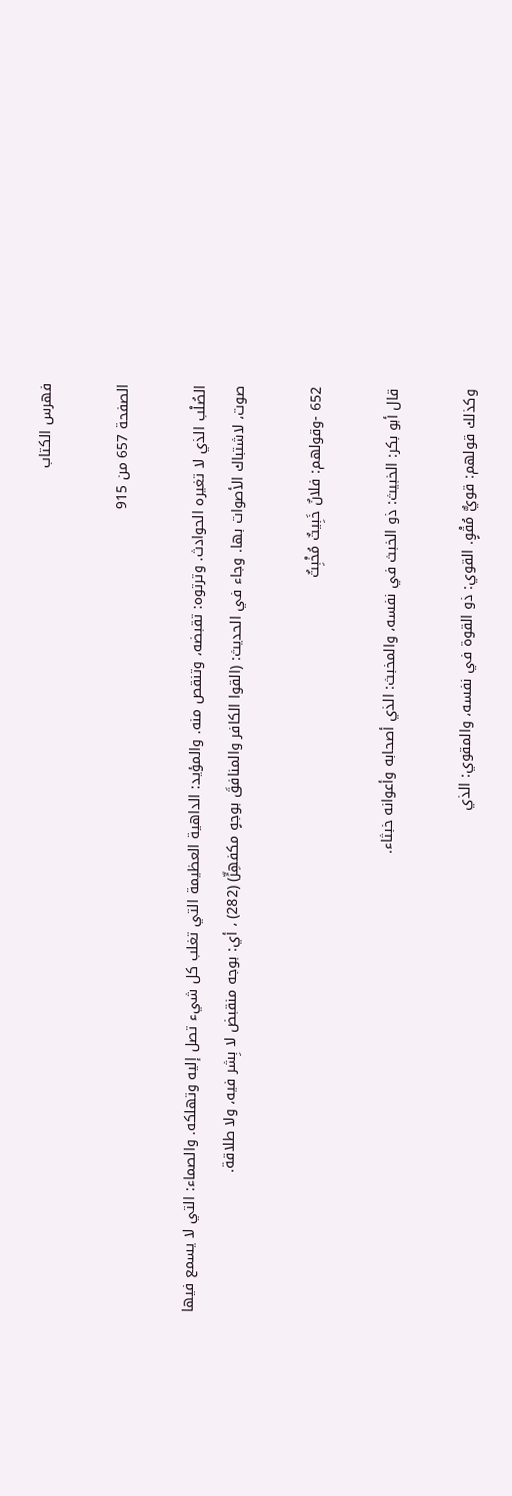فهرس الكتاب

الصفحة 657 من 915

الصُلْب الذي لا تغيره الحوادث. وترتوه: تقبضه، وتنقص منه. والمؤيد: الداهية العظيمة التي تغلب كل شيء تصل إليه وتهلكه. والصماء: التي لا يسمع فيها صوت، لاشتباك الأصوات بها. وجاء في الحديث: (القوا الكافر والمنافقَ بوجهٍ مكفهِرٍّ) (282) ، أي: بوجه منقبض لا بِشر فيه، ولا طلاقة.

652 -وقولهم: فلانٌ خَبِيثٌ مُخْبِثٌ

قال أبو بكر: الخبيث: ذو الخبث في نفسه، والمخبث: الذي أصحابه وأعوانه خبثاء.

وكذلك قولهم: قويٌّ مُقْوٍ. القوي: ذو القوة في نفسه، والمقوي: الذي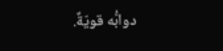دوابُّه قويّةٌ.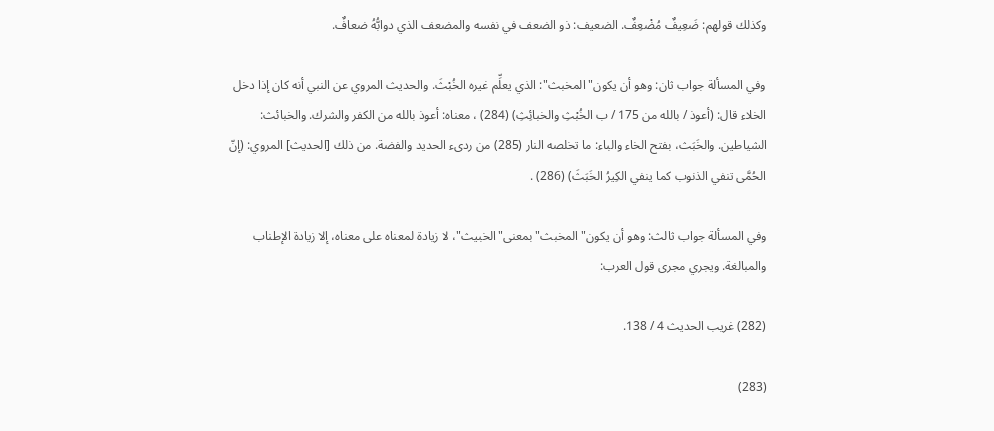وكذلك قولهم: ضَعِيفٌ مُضْعِفٌ. الضعيف: ذو الضعف في نفسه والمضعف الذي دوابُّهُ ضعافٌ.

وفي المسألة جواب ثان: وهو أن يكون"المخبث": الذي يعلِّم غيره الخُبْثَ. والحديث المروي عن النبي أنه كان إذا دخل الخلاء قال: (أعوذ / بالله من 175 / ب الخُبْثِ والخبائِثِ) (284) ، معناه: أعوذ بالله من الكفر والشرك. والخبائث: الشياطين. والخَبَث، بفتح الخاء والباء: ما تخلصه النار (285) من ردىء الحديد والفضة. من ذلك [الحديث] المروي: (إنّ الحُمَّى تنفي الذنوب كما ينفي الكِيرُ الخَبَثَ) (286) .

وفي المسألة جواب ثالث: وهو أن يكون"المخبث"بمعنى"الخبيث"، لا زيادة لمعناه على معناه، إلا زيادة الإطناب والمبالغة. ويجري مجرى قول العرب:

(282) غريب الحديث 4 / 138.

(283)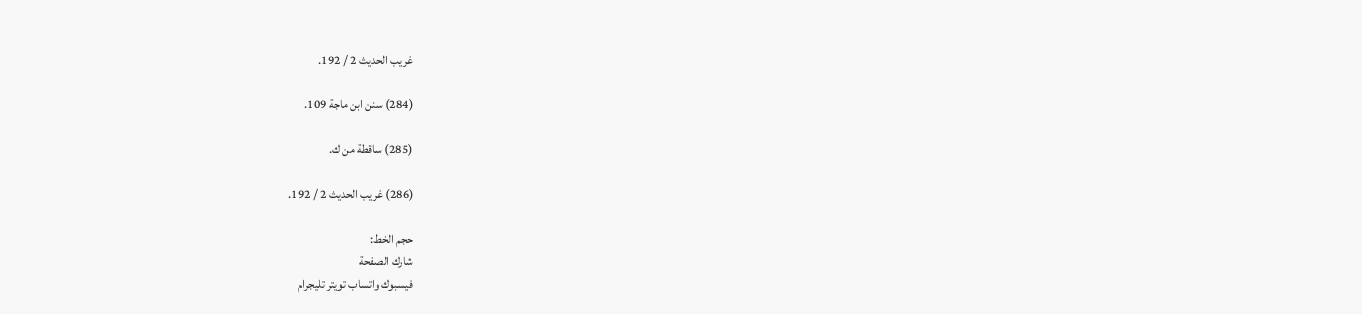غريب الحديث 2 / 192.

(284) سنن ابن ماجة 109.

(285) ساقطة من ك.

(286) غريب الحديث 2 / 192.

حجم الخط:
شارك الصفحة
فيسبوك واتساب تويتر تليجرام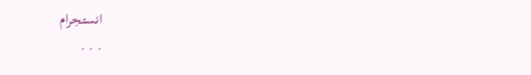انستجرام
. . .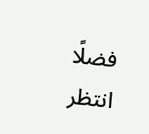فضلًا انتظر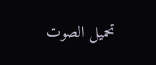تحميل الصوت